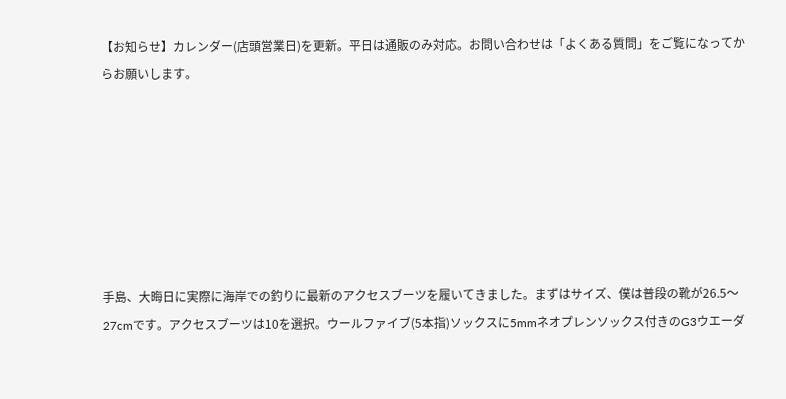【お知らせ】カレンダー(店頭営業日)を更新。平日は通販のみ対応。お問い合わせは「よくある質問」をご覧になってからお願いします。







手島、大晦日に実際に海岸での釣りに最新のアクセスブーツを履いてきました。まずはサイズ、僕は普段の靴が26.5〜27cmです。アクセスブーツは10を選択。ウールファイブ(5本指)ソックスに5mmネオプレンソックス付きのG3ウエーダ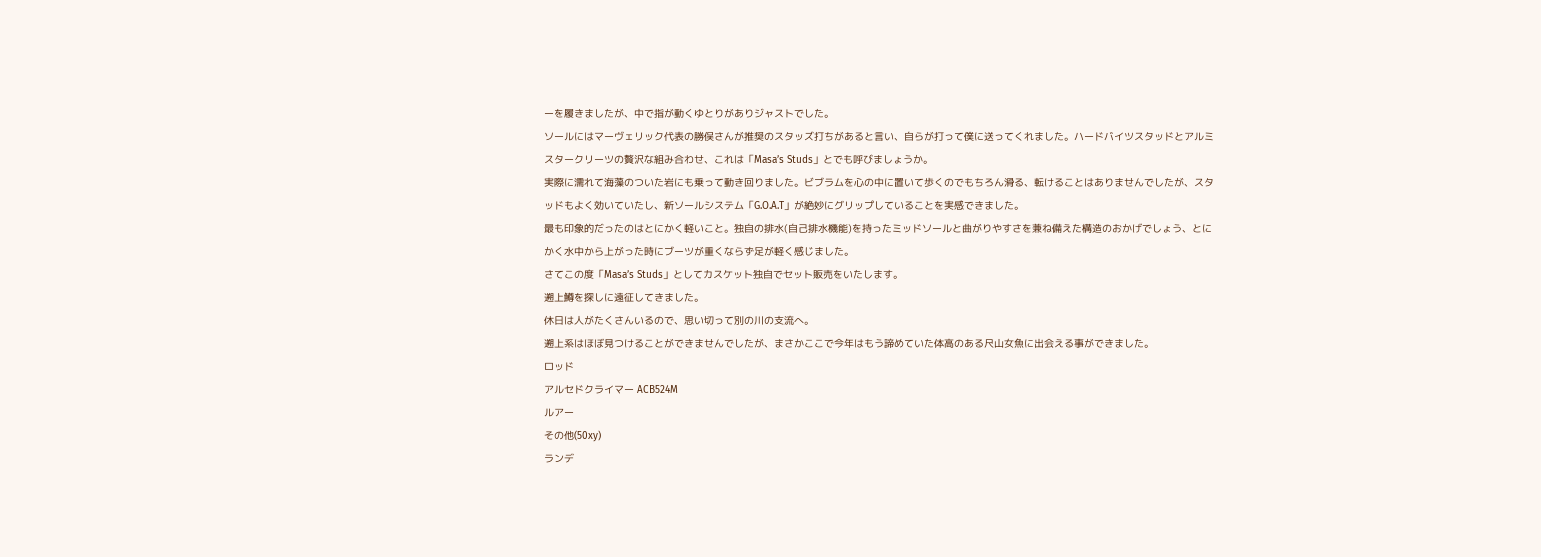ーを履きましたが、中で指が動くゆとりがありジャストでした。
ソールにはマーヴェリック代表の勝俣さんが推奨のスタッズ打ちがあると言い、自らが打って僕に送ってくれました。ハードバイツスタッドとアルミスタークリーツの贅沢な組み合わせ、これは「Masa’s Studs」とでも呼びましょうか。
実際に濡れて海藻のついた岩にも乗って動き回りました。ビブラムを心の中に置いて歩くのでもちろん滑る、転けることはありませんでしたが、スタッドもよく効いていたし、新ソールシステム「G.O.A.T」が絶妙にグリップしていることを実感できました。
最も印象的だったのはとにかく軽いこと。独自の排水(自己排水機能)を持ったミッドソールと曲がりやすさを兼ね備えた構造のおかげでしょう、とにかく水中から上がった時にブーツが重くならず足が軽く感じました。
さてこの度「Masa’s Studs」としてカスケット独自でセット販売をいたします。
遡上鱒を探しに遠征してきました。
休日は人がたくさんいるので、思い切って別の川の支流へ。
遡上系はほぼ見つけることができませんでしたが、まさかここで今年はもう諦めていた体高のある尺山女魚に出会える事ができました。
ロッド
アルセドクライマー ACB524M
ルアー
その他(50xy)
ランデ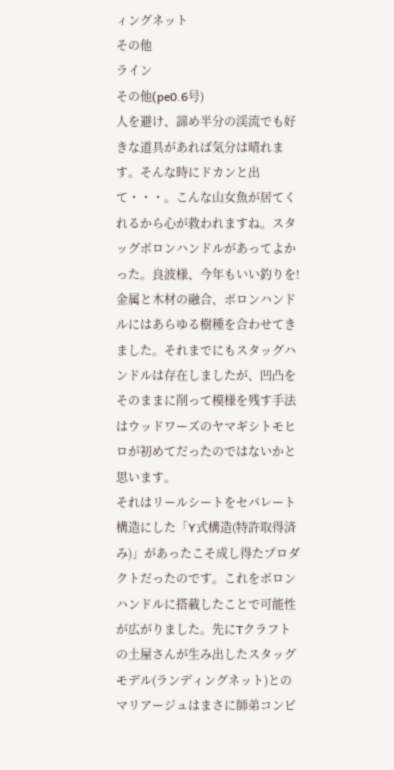ィングネット
その他
ライン
その他(pe0.6号)
人を避け、諦め半分の渓流でも好きな道具があれば気分は晴れます。そんな時にドカンと出て・・・。こんな山女魚が居てくれるから心が救われますね。スタッグボロンハンドルがあってよかった。良波様、今年もいい釣りを!
金属と木材の融合、ボロンハンドルにはあらゆる樹種を合わせてきました。それまでにもスタッグハンドルは存在しましたが、凹凸をそのままに削って模様を残す手法はウッドワーズのヤマギシトモヒロが初めてだったのではないかと思います。
それはリールシートをセパレート構造にした「Y式構造(特許取得済み)」があったこそ成し得たプロダクトだったのです。これをボロンハンドルに搭載したことで可能性が広がりました。先にTクラフトの土屋さんが生み出したスタッグモデル(ランディングネット)とのマリアージュはまさに師弟コンビ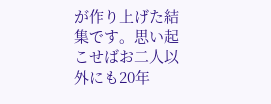が作り上げた結集です。思い起こせばお二人以外にも20年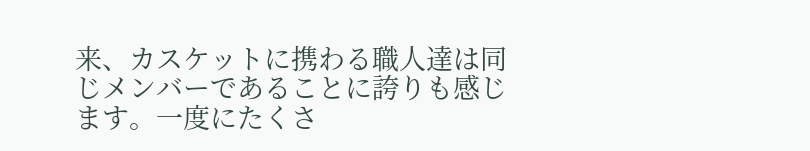来、カスケットに携わる職人達は同じメンバーであることに誇りも感じます。一度にたくさ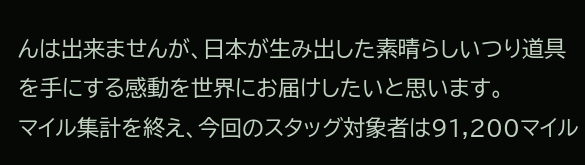んは出来ませんが、日本が生み出した素晴らしいつり道具を手にする感動を世界にお届けしたいと思います。
マイル集計を終え、今回のスタッグ対象者は91,200マイル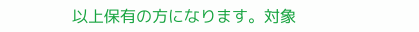以上保有の方になります。対象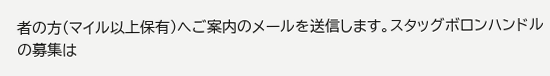者の方(マイル以上保有)へご案内のメールを送信します。スタッグボロンハンドルの募集は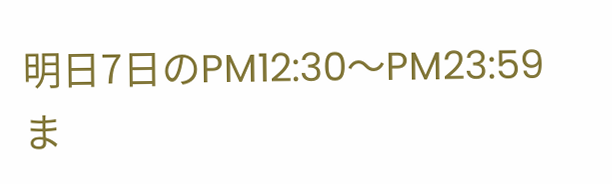明日7日のPM12:30〜PM23:59ま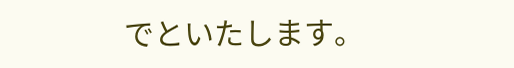でといたします。